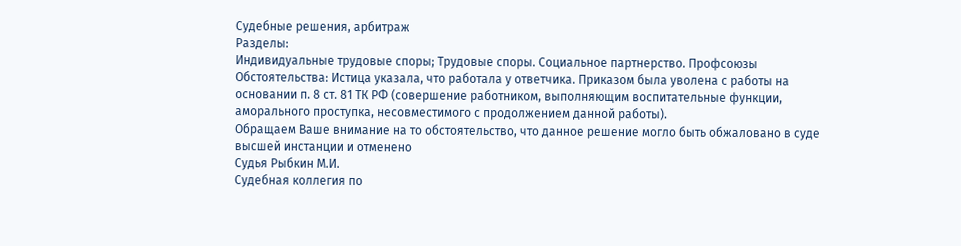Судебные решения, арбитраж
Разделы:
Индивидуальные трудовые споры; Трудовые споры. Социальное партнерство. Профсоюзы
Обстоятельства: Истица указала, что работала у ответчика. Приказом была уволена с работы на основании п. 8 ст. 81 ТК РФ (совершение работником, выполняющим воспитательные функции, аморального проступка, несовместимого с продолжением данной работы).
Обращаем Ваше внимание на то обстоятельство, что данное решение могло быть обжаловано в суде высшей инстанции и отменено
Судья Рыбкин М.И.
Судебная коллегия по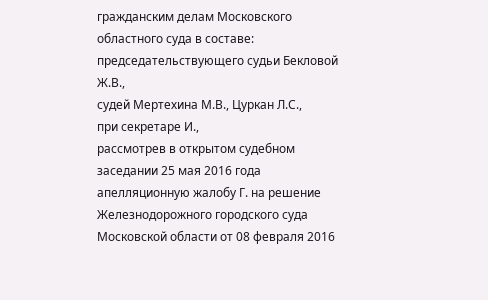гражданским делам Московского областного суда в составе:
председательствующего судьи Бекловой Ж.В.,
судей Мертехина М.В., Цуркан Л.С.,
при секретаре И.,
рассмотрев в открытом судебном заседании 25 мая 2016 года апелляционную жалобу Г. на решение Железнодорожного городского суда Московской области от 08 февраля 2016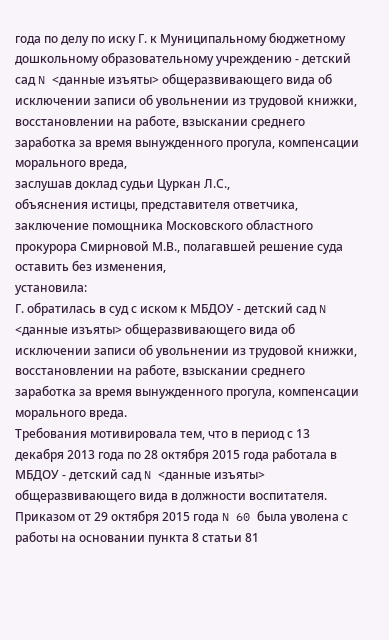года по делу по иску Г. к Муниципальному бюджетному дошкольному образовательному учреждению - детский сад N <данные изъяты> общеразвивающего вида об исключении записи об увольнении из трудовой книжки, восстановлении на работе, взыскании среднего заработка за время вынужденного прогула, компенсации морального вреда,
заслушав доклад судьи Цуркан Л.С.,
объяснения истицы, представителя ответчика,
заключение помощника Московского областного прокурора Смирновой М.В., полагавшей решение суда оставить без изменения,
установила:
Г. обратилась в суд с иском к МБДОУ - детский сад N <данные изъяты> общеразвивающего вида об исключении записи об увольнении из трудовой книжки, восстановлении на работе, взыскании среднего заработка за время вынужденного прогула, компенсации морального вреда.
Требования мотивировала тем, что в период с 13 декабря 2013 года по 28 октября 2015 года работала в МБДОУ - детский сад N <данные изъяты> общеразвивающего вида в должности воспитателя. Приказом от 29 октября 2015 года N 60 была уволена с работы на основании пункта 8 статьи 81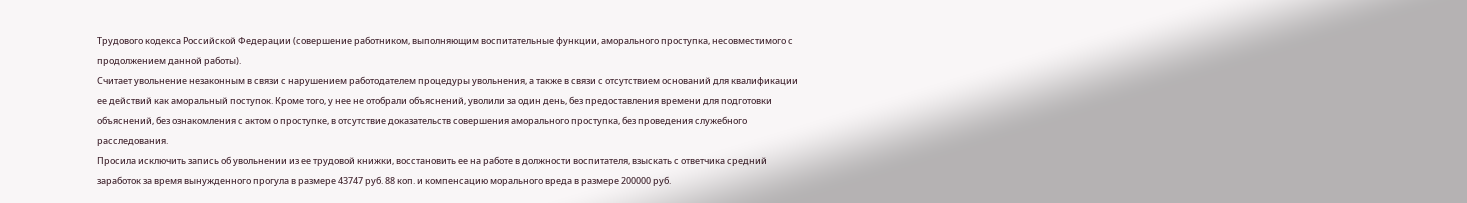Трудового кодекса Российской Федерации (совершение работником, выполняющим воспитательные функции, аморального проступка, несовместимого с продолжением данной работы).
Считает увольнение незаконным в связи с нарушением работодателем процедуры увольнения, а также в связи с отсутствием оснований для квалификации ее действий как аморальный поступок. Кроме того, у нее не отобрали объяснений, уволили за один день, без предоставления времени для подготовки объяснений, без ознакомления с актом о проступке, в отсутствие доказательств совершения аморального проступка, без проведения служебного расследования.
Просила исключить запись об увольнении из ее трудовой книжки, восстановить ее на работе в должности воспитателя, взыскать с ответчика средний заработок за время вынужденного прогула в размере 43747 руб. 88 коп. и компенсацию морального вреда в размере 200000 руб.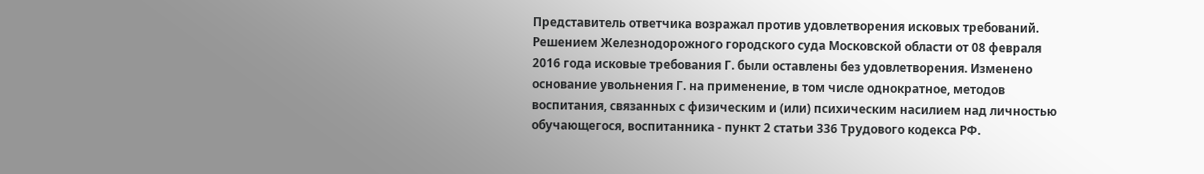Представитель ответчика возражал против удовлетворения исковых требований.
Решением Железнодорожного городского суда Московской области от 08 февраля 2016 года исковые требования Г. были оставлены без удовлетворения. Изменено основание увольнения Г. на применение, в том числе однократное, методов воспитания, связанных с физическим и (или) психическим насилием над личностью обучающегося, воспитанника - пункт 2 статьи 336 Трудового кодекса РФ.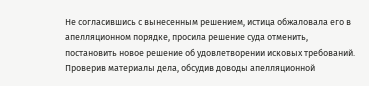Не согласившись с вынесенным решением, истица обжаловала его в апелляционном порядке, просила решение суда отменить, постановить новое решение об удовлетворении исковых требований.
Проверив материалы дела, обсудив доводы апелляционной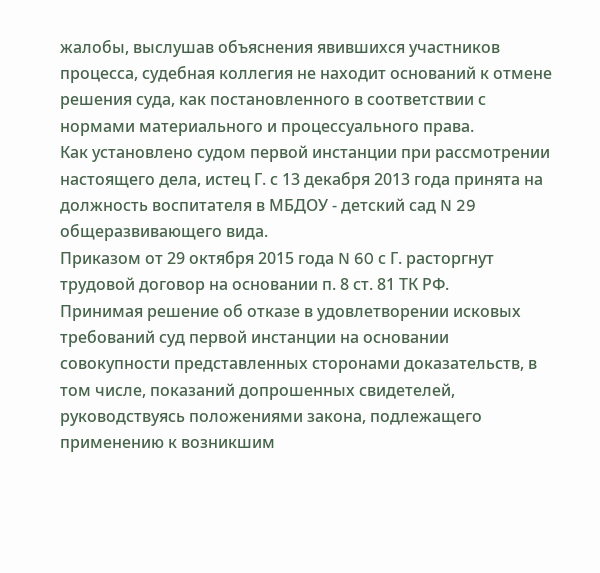жалобы, выслушав объяснения явившихся участников процесса, судебная коллегия не находит оснований к отмене решения суда, как постановленного в соответствии с нормами материального и процессуального права.
Как установлено судом первой инстанции при рассмотрении настоящего дела, истец Г. с 13 декабря 2013 года принята на должность воспитателя в МБДОУ - детский сад N 29 общеразвивающего вида.
Приказом от 29 октября 2015 года N 60 с Г. расторгнут трудовой договор на основании п. 8 ст. 81 ТК РФ.
Принимая решение об отказе в удовлетворении исковых требований суд первой инстанции на основании совокупности представленных сторонами доказательств, в том числе, показаний допрошенных свидетелей, руководствуясь положениями закона, подлежащего применению к возникшим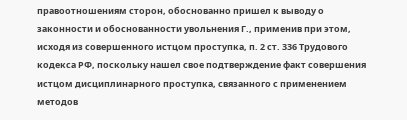правоотношениям сторон, обоснованно пришел к выводу о законности и обоснованности увольнения Г., применив при этом, исходя из совершенного истцом проступка, п. 2 ст. 336 Трудового кодекса РФ, поскольку нашел свое подтверждение факт совершения истцом дисциплинарного проступка, связанного с применением методов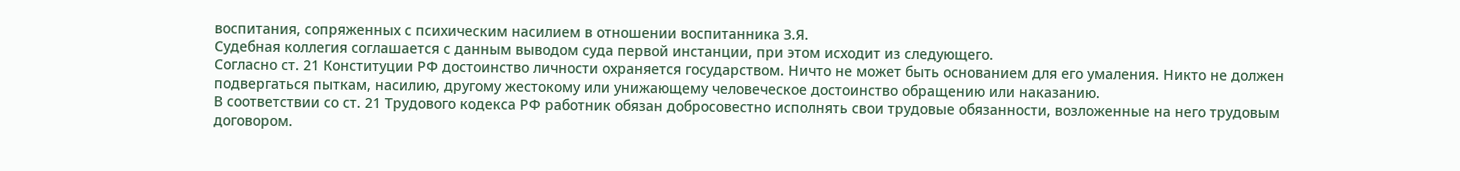воспитания, сопряженных с психическим насилием в отношении воспитанника З.Я.
Судебная коллегия соглашается с данным выводом суда первой инстанции, при этом исходит из следующего.
Согласно ст. 21 Конституции РФ достоинство личности охраняется государством. Ничто не может быть основанием для его умаления. Никто не должен подвергаться пыткам, насилию, другому жестокому или унижающему человеческое достоинство обращению или наказанию.
В соответствии со ст. 21 Трудового кодекса РФ работник обязан добросовестно исполнять свои трудовые обязанности, возложенные на него трудовым договором.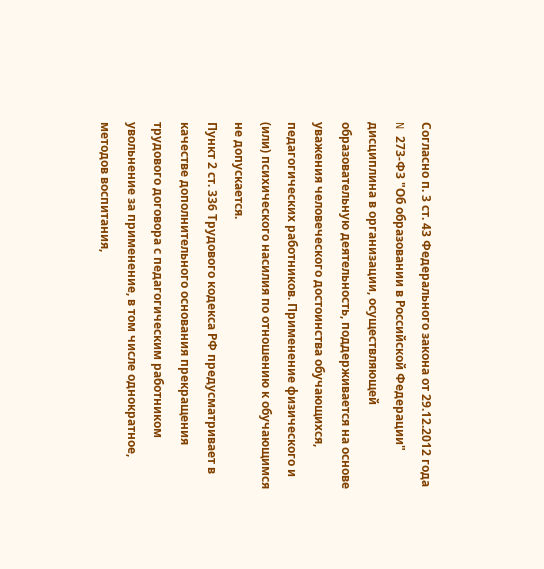Согласно п. 3 ст. 43 Федерального закона от 29.12.2012 года N 273-ФЗ "Об образовании в Российской Федерации" дисциплина в организации, осуществляющей образовательную деятельность, поддерживается на основе уважения человеческого достоинства обучающихся, педагогических работников. Применение физического и (или) психического насилия по отношению к обучающимся не допускается.
Пункт 2 ст. 336 Трудового кодекса РФ предусматривает в качестве дополнительного основания прекращения трудового договора с педагогическим работником увольнение за применение, в том числе однократное, методов воспитания,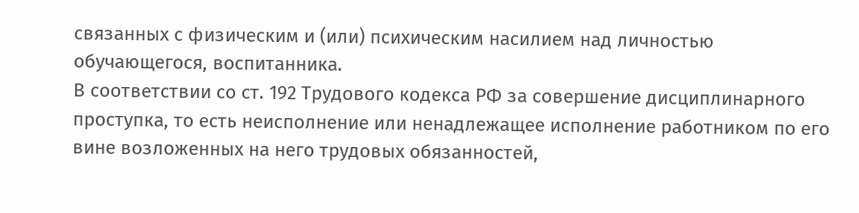связанных с физическим и (или) психическим насилием над личностью обучающегося, воспитанника.
В соответствии со ст. 192 Трудового кодекса РФ за совершение дисциплинарного проступка, то есть неисполнение или ненадлежащее исполнение работником по его вине возложенных на него трудовых обязанностей,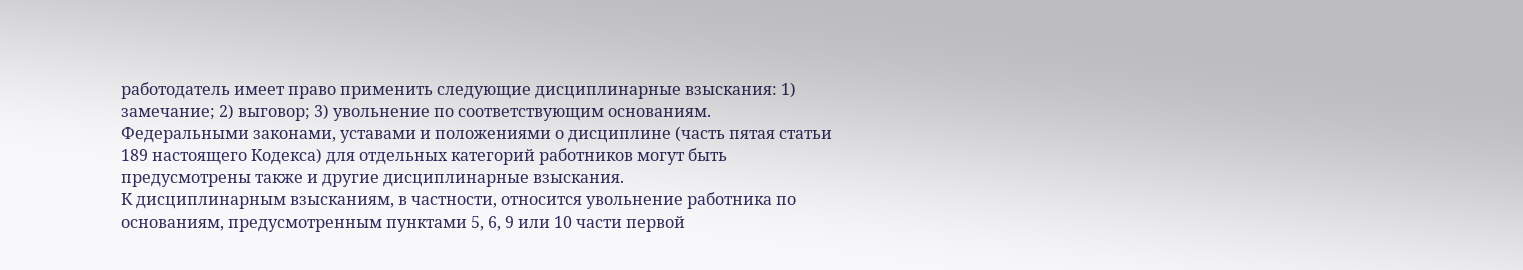работодатель имеет право применить следующие дисциплинарные взыскания: 1) замечание; 2) выговор; 3) увольнение по соответствующим основаниям.
Федеральными законами, уставами и положениями о дисциплине (часть пятая статьи 189 настоящего Кодекса) для отдельных категорий работников могут быть предусмотрены также и другие дисциплинарные взыскания.
К дисциплинарным взысканиям, в частности, относится увольнение работника по основаниям, предусмотренным пунктами 5, 6, 9 или 10 части первой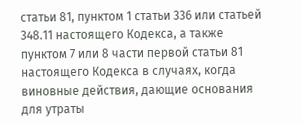статьи 81, пунктом 1 статьи 336 или статьей 348.11 настоящего Кодекса, а также пунктом 7 или 8 части первой статьи 81 настоящего Кодекса в случаях, когда виновные действия, дающие основания для утраты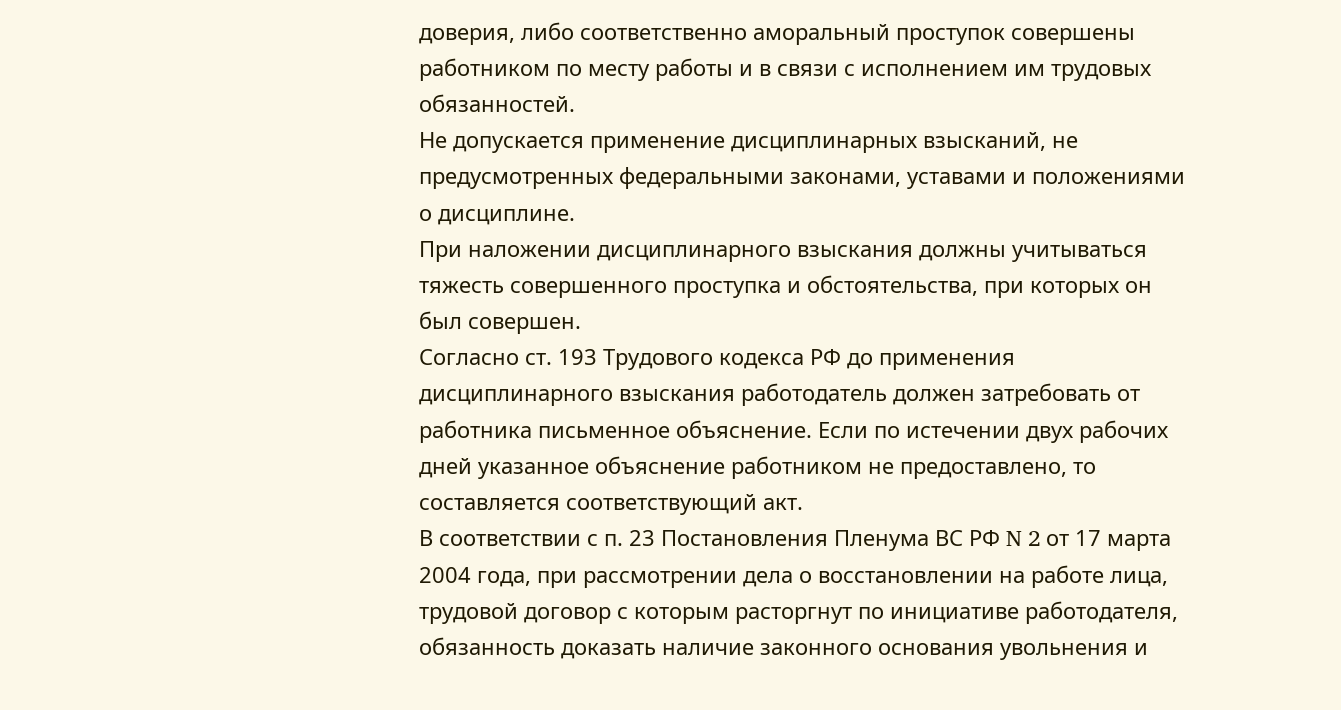доверия, либо соответственно аморальный проступок совершены работником по месту работы и в связи с исполнением им трудовых обязанностей.
Не допускается применение дисциплинарных взысканий, не предусмотренных федеральными законами, уставами и положениями о дисциплине.
При наложении дисциплинарного взыскания должны учитываться тяжесть совершенного проступка и обстоятельства, при которых он был совершен.
Согласно ст. 193 Трудового кодекса РФ до применения дисциплинарного взыскания работодатель должен затребовать от работника письменное объяснение. Если по истечении двух рабочих дней указанное объяснение работником не предоставлено, то составляется соответствующий акт.
В соответствии с п. 23 Постановления Пленума ВС РФ N 2 от 17 марта 2004 года, при рассмотрении дела о восстановлении на работе лица, трудовой договор с которым расторгнут по инициативе работодателя, обязанность доказать наличие законного основания увольнения и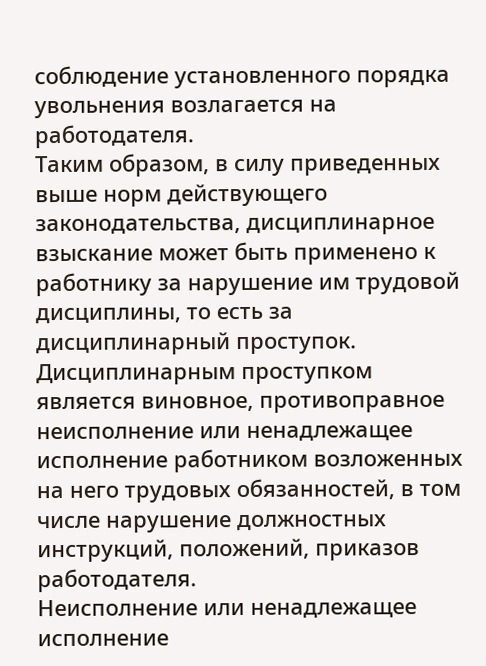соблюдение установленного порядка увольнения возлагается на работодателя.
Таким образом, в силу приведенных выше норм действующего законодательства, дисциплинарное взыскание может быть применено к работнику за нарушение им трудовой дисциплины, то есть за дисциплинарный проступок.
Дисциплинарным проступком является виновное, противоправное неисполнение или ненадлежащее исполнение работником возложенных на него трудовых обязанностей, в том числе нарушение должностных инструкций, положений, приказов работодателя.
Неисполнение или ненадлежащее исполнение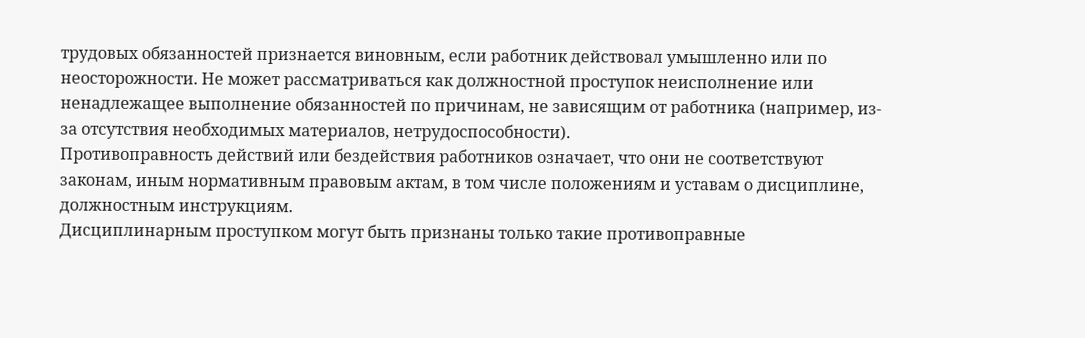трудовых обязанностей признается виновным, если работник действовал умышленно или по неосторожности. Не может рассматриваться как должностной проступок неисполнение или ненадлежащее выполнение обязанностей по причинам, не зависящим от работника (например, из-за отсутствия необходимых материалов, нетрудоспособности).
Противоправность действий или бездействия работников означает, что они не соответствуют законам, иным нормативным правовым актам, в том числе положениям и уставам о дисциплине, должностным инструкциям.
Дисциплинарным проступком могут быть признаны только такие противоправные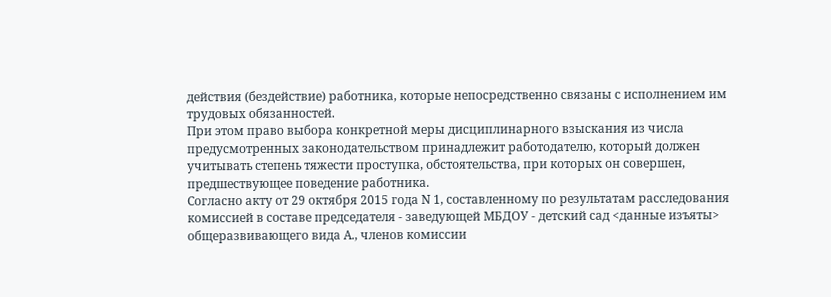действия (бездействие) работника, которые непосредственно связаны с исполнением им трудовых обязанностей.
При этом право выбора конкретной меры дисциплинарного взыскания из числа предусмотренных законодательством принадлежит работодателю, который должен учитывать степень тяжести проступка, обстоятельства, при которых он совершен, предшествующее поведение работника.
Согласно акту от 29 октября 2015 года N 1, составленному по результатам расследования комиссией в составе председателя - заведующей МБДОУ - детский сад <данные изъяты> общеразвивающего вида А., членов комиссии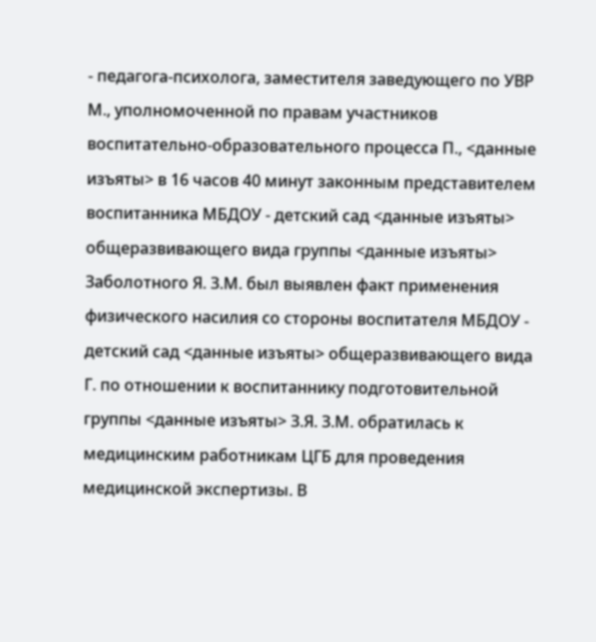- педагога-психолога, заместителя заведующего по УВР М., уполномоченной по правам участников воспитательно-образовательного процесса П., <данные изъяты> в 16 часов 40 минут законным представителем воспитанника МБДОУ - детский сад <данные изъяты> общеразвивающего вида группы <данные изъяты> Заболотного Я. З.М. был выявлен факт применения физического насилия со стороны воспитателя МБДОУ - детский сад <данные изъяты> общеразвивающего вида Г. по отношении к воспитаннику подготовительной группы <данные изъяты> З.Я. З.М. обратилась к медицинским работникам ЦГБ для проведения медицинской экспертизы. В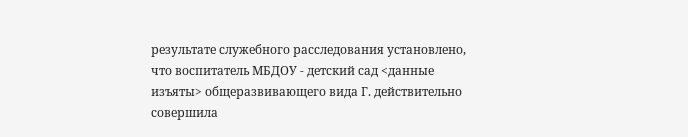результате служебного расследования установлено, что воспитатель МБДОУ - детский сад <данные изъяты> общеразвивающего вида Г. действительно совершила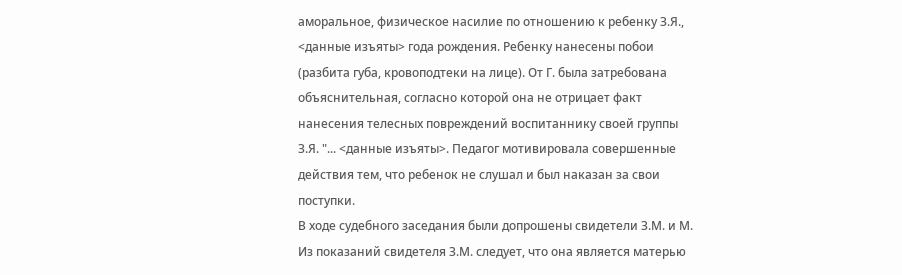аморальное, физическое насилие по отношению к ребенку З.Я., <данные изъяты> года рождения. Ребенку нанесены побои (разбита губа, кровоподтеки на лице). От Г. была затребована объяснительная, согласно которой она не отрицает факт нанесения телесных повреждений воспитаннику своей группы З.Я. "... <данные изъяты>. Педагог мотивировала совершенные действия тем, что ребенок не слушал и был наказан за свои поступки.
В ходе судебного заседания были допрошены свидетели З.М. и М.
Из показаний свидетеля З.М. следует, что она является матерью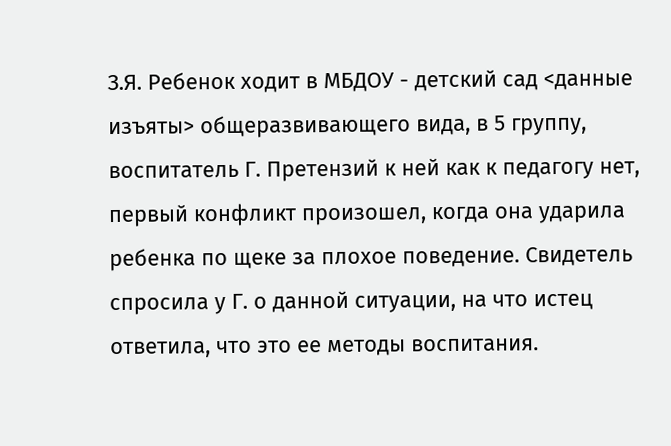З.Я. Ребенок ходит в МБДОУ - детский сад <данные изъяты> общеразвивающего вида, в 5 группу, воспитатель Г. Претензий к ней как к педагогу нет, первый конфликт произошел, когда она ударила ребенка по щеке за плохое поведение. Свидетель спросила у Г. о данной ситуации, на что истец ответила, что это ее методы воспитания.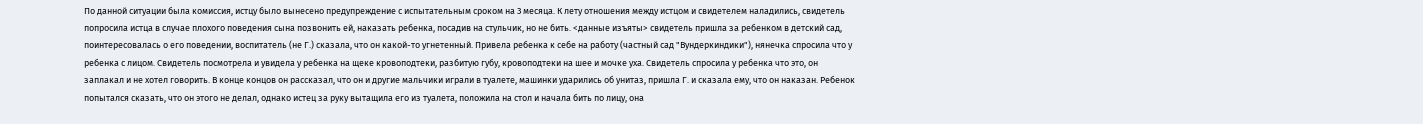По данной ситуации была комиссия, истцу было вынесено предупреждение с испытательным сроком на 3 месяца. К лету отношения между истцом и свидетелем наладились, свидетель попросила истца в случае плохого поведения сына позвонить ей, наказать ребенка, посадив на стульчик, но не бить. <данные изъяты> свидетель пришла за ребенком в детский сад, поинтересовалась о его поведении, воспитатель (не Г.) сказала, что он какой-то угнетенный. Привела ребенка к себе на работу (частный сад "Вундеркиндики"), нянечка спросила что у ребенка с лицом. Свидетель посмотрела и увидела у ребенка на щеке кровоподтеки, разбитую губу, кровоподтеки на шее и мочке уха. Свидетель спросила у ребенка что это, он заплакал и не хотел говорить. В конце концов он рассказал, что он и другие мальчики играли в туалете, машинки ударились об унитаз, пришла Г. и сказала ему, что он наказан. Ребенок попытался сказать, что он этого не делал, однако истец за руку вытащила его из туалета, положила на стол и начала бить по лицу, она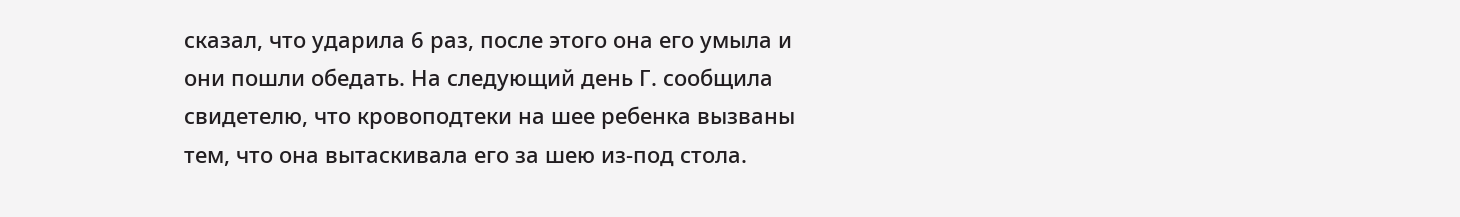сказал, что ударила 6 раз, после этого она его умыла и они пошли обедать. На следующий день Г. сообщила свидетелю, что кровоподтеки на шее ребенка вызваны тем, что она вытаскивала его за шею из-под стола.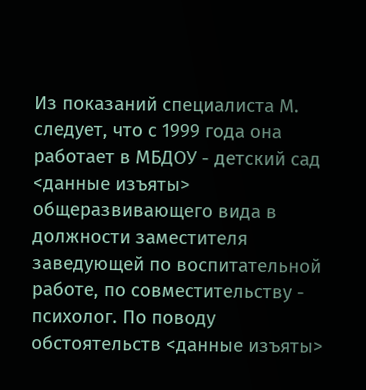Из показаний специалиста М. следует, что с 1999 года она работает в МБДОУ - детский сад <данные изъяты> общеразвивающего вида в должности заместителя заведующей по воспитательной работе, по совместительству - психолог. По поводу обстоятельств <данные изъяты>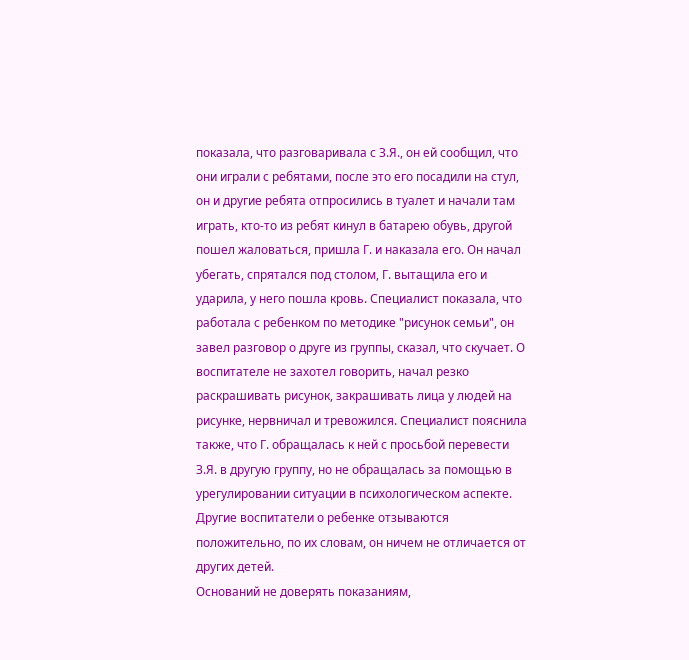показала, что разговаривала с З.Я., он ей сообщил, что они играли с ребятами, после это его посадили на стул, он и другие ребята отпросились в туалет и начали там играть, кто-то из ребят кинул в батарею обувь, другой пошел жаловаться, пришла Г. и наказала его. Он начал убегать, спрятался под столом, Г. вытащила его и ударила, у него пошла кровь. Специалист показала, что работала с ребенком по методике "рисунок семьи", он завел разговор о друге из группы, сказал, что скучает. О воспитателе не захотел говорить, начал резко раскрашивать рисунок, закрашивать лица у людей на рисунке, нервничал и тревожился. Специалист пояснила также, что Г. обращалась к ней с просьбой перевести З.Я. в другую группу, но не обращалась за помощью в урегулировании ситуации в психологическом аспекте. Другие воспитатели о ребенке отзываются положительно, по их словам, он ничем не отличается от других детей.
Оснований не доверять показаниям,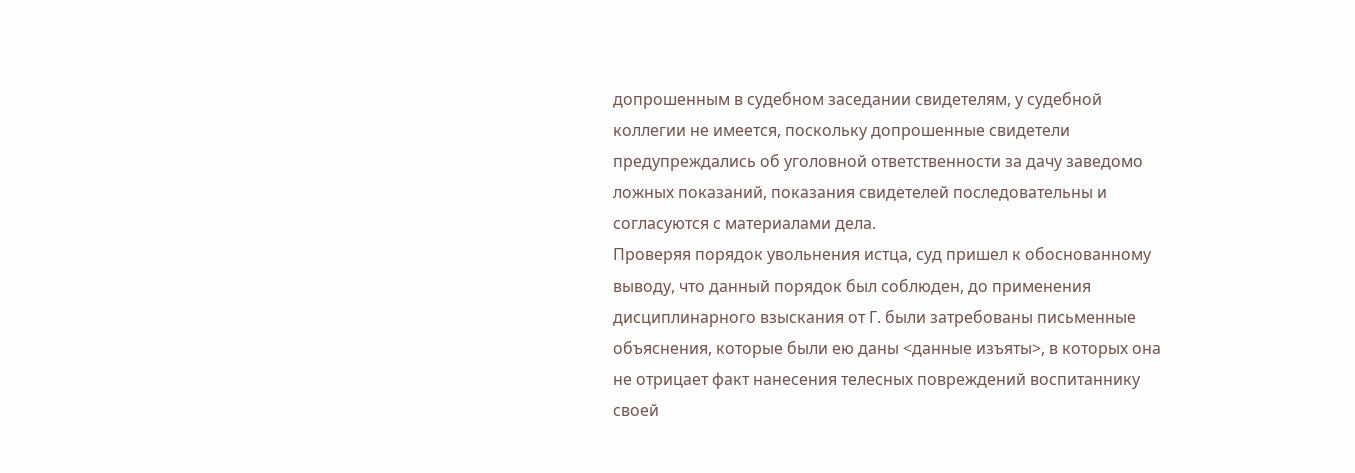допрошенным в судебном заседании свидетелям, у судебной коллегии не имеется, поскольку допрошенные свидетели предупреждались об уголовной ответственности за дачу заведомо ложных показаний, показания свидетелей последовательны и согласуются с материалами дела.
Проверяя порядок увольнения истца, суд пришел к обоснованному выводу, что данный порядок был соблюден, до применения дисциплинарного взыскания от Г. были затребованы письменные объяснения, которые были ею даны <данные изъяты>, в которых она не отрицает факт нанесения телесных повреждений воспитаннику своей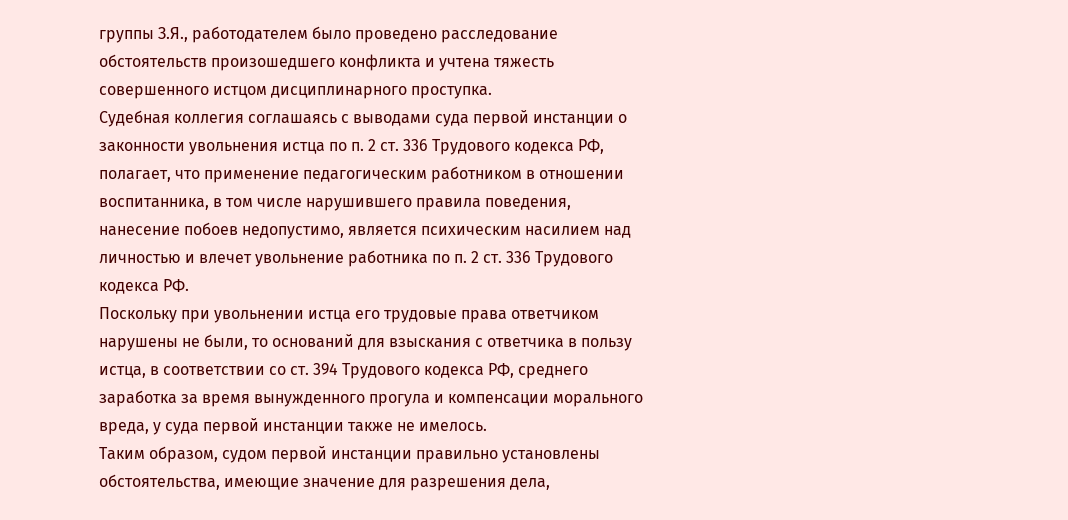группы З.Я., работодателем было проведено расследование обстоятельств произошедшего конфликта и учтена тяжесть совершенного истцом дисциплинарного проступка.
Судебная коллегия соглашаясь с выводами суда первой инстанции о законности увольнения истца по п. 2 ст. 336 Трудового кодекса РФ, полагает, что применение педагогическим работником в отношении воспитанника, в том числе нарушившего правила поведения, нанесение побоев недопустимо, является психическим насилием над личностью и влечет увольнение работника по п. 2 ст. 336 Трудового кодекса РФ.
Поскольку при увольнении истца его трудовые права ответчиком нарушены не были, то оснований для взыскания с ответчика в пользу истца, в соответствии со ст. 394 Трудового кодекса РФ, среднего заработка за время вынужденного прогула и компенсации морального вреда, у суда первой инстанции также не имелось.
Таким образом, судом первой инстанции правильно установлены обстоятельства, имеющие значение для разрешения дела,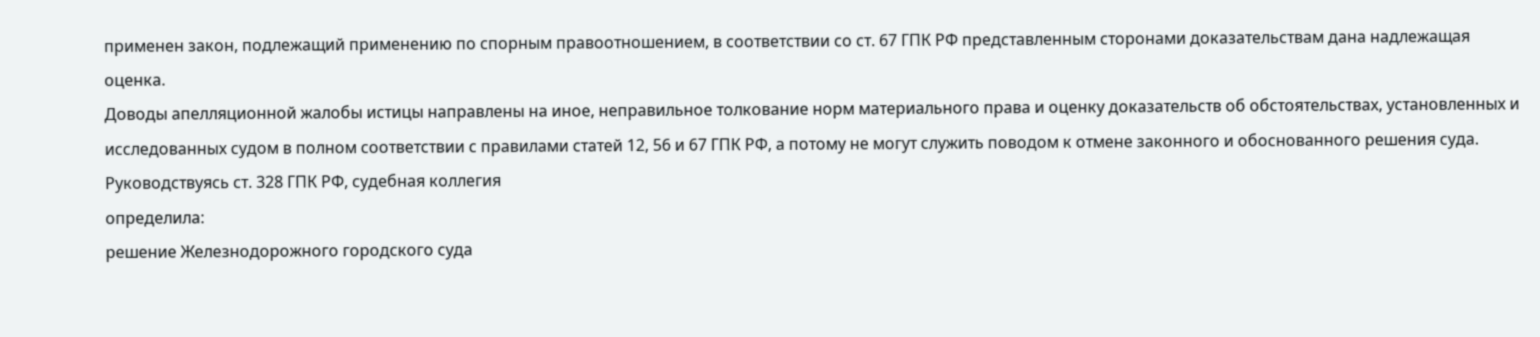применен закон, подлежащий применению по спорным правоотношением, в соответствии со ст. 67 ГПК РФ представленным сторонами доказательствам дана надлежащая оценка.
Доводы апелляционной жалобы истицы направлены на иное, неправильное толкование норм материального права и оценку доказательств об обстоятельствах, установленных и исследованных судом в полном соответствии с правилами статей 12, 56 и 67 ГПК РФ, а потому не могут служить поводом к отмене законного и обоснованного решения суда.
Руководствуясь ст. 328 ГПК РФ, судебная коллегия
определила:
решение Железнодорожного городского суда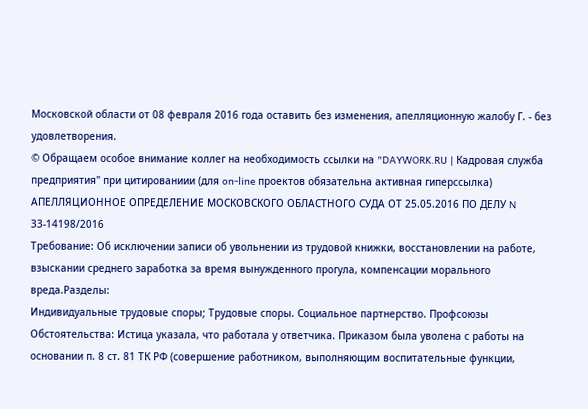Московской области от 08 февраля 2016 года оставить без изменения, апелляционную жалобу Г. - без удовлетворения.
© Обращаем особое внимание коллег на необходимость ссылки на "DAYWORK.RU | Кадровая служба предприятия" при цитированиии (для on-line проектов обязательна активная гиперссылка)
АПЕЛЛЯЦИОННОЕ ОПРЕДЕЛЕНИЕ МОСКОВСКОГО ОБЛАСТНОГО СУДА ОТ 25.05.2016 ПО ДЕЛУ N 33-14198/2016
Требование: Об исключении записи об увольнении из трудовой книжки, восстановлении на работе, взыскании среднего заработка за время вынужденного прогула, компенсации морального вреда.Разделы:
Индивидуальные трудовые споры; Трудовые споры. Социальное партнерство. Профсоюзы
Обстоятельства: Истица указала, что работала у ответчика. Приказом была уволена с работы на основании п. 8 ст. 81 ТК РФ (совершение работником, выполняющим воспитательные функции,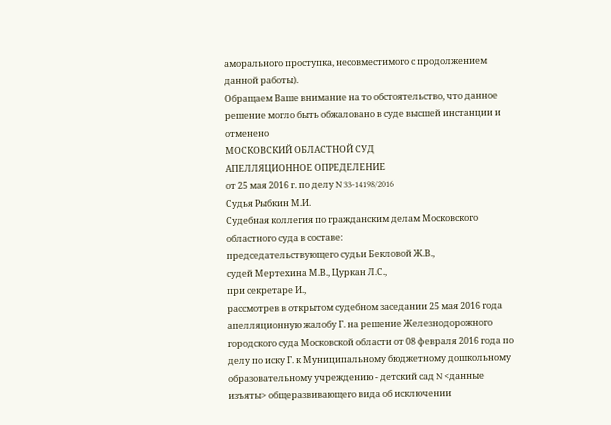аморального проступка, несовместимого с продолжением данной работы).
Обращаем Ваше внимание на то обстоятельство, что данное решение могло быть обжаловано в суде высшей инстанции и отменено
МОСКОВСКИЙ ОБЛАСТНОЙ СУД
АПЕЛЛЯЦИОННОЕ ОПРЕДЕЛЕНИЕ
от 25 мая 2016 г. по делу N 33-14198/2016
Судья Рыбкин М.И.
Судебная коллегия по гражданским делам Московского областного суда в составе:
председательствующего судьи Бекловой Ж.В.,
судей Мертехина М.В., Цуркан Л.С.,
при секретаре И.,
рассмотрев в открытом судебном заседании 25 мая 2016 года апелляционную жалобу Г. на решение Железнодорожного городского суда Московской области от 08 февраля 2016 года по делу по иску Г. к Муниципальному бюджетному дошкольному образовательному учреждению - детский сад N <данные изъяты> общеразвивающего вида об исключении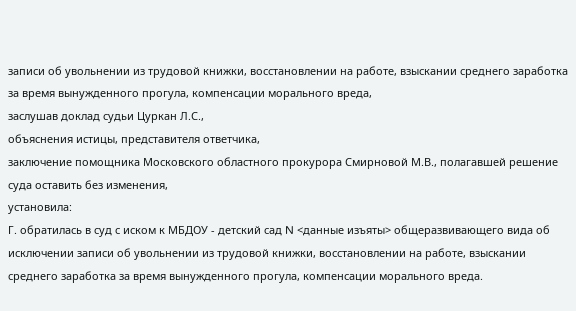записи об увольнении из трудовой книжки, восстановлении на работе, взыскании среднего заработка за время вынужденного прогула, компенсации морального вреда,
заслушав доклад судьи Цуркан Л.С.,
объяснения истицы, представителя ответчика,
заключение помощника Московского областного прокурора Смирновой М.В., полагавшей решение суда оставить без изменения,
установила:
Г. обратилась в суд с иском к МБДОУ - детский сад N <данные изъяты> общеразвивающего вида об исключении записи об увольнении из трудовой книжки, восстановлении на работе, взыскании среднего заработка за время вынужденного прогула, компенсации морального вреда.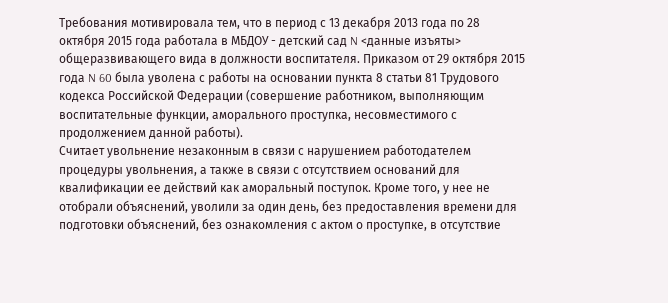Требования мотивировала тем, что в период с 13 декабря 2013 года по 28 октября 2015 года работала в МБДОУ - детский сад N <данные изъяты> общеразвивающего вида в должности воспитателя. Приказом от 29 октября 2015 года N 60 была уволена с работы на основании пункта 8 статьи 81 Трудового кодекса Российской Федерации (совершение работником, выполняющим воспитательные функции, аморального проступка, несовместимого с продолжением данной работы).
Считает увольнение незаконным в связи с нарушением работодателем процедуры увольнения, а также в связи с отсутствием оснований для квалификации ее действий как аморальный поступок. Кроме того, у нее не отобрали объяснений, уволили за один день, без предоставления времени для подготовки объяснений, без ознакомления с актом о проступке, в отсутствие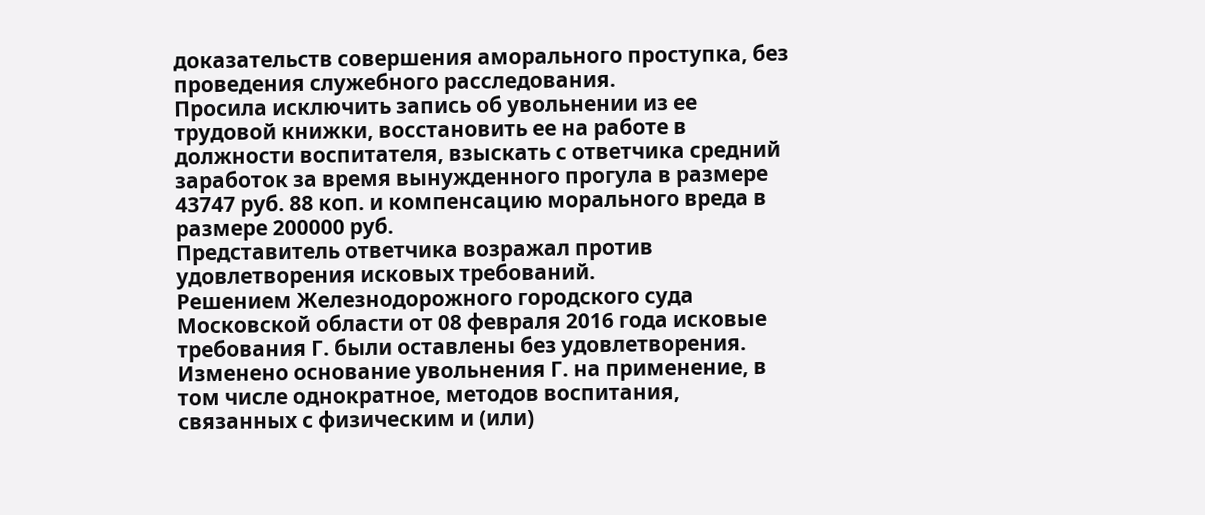доказательств совершения аморального проступка, без проведения служебного расследования.
Просила исключить запись об увольнении из ее трудовой книжки, восстановить ее на работе в должности воспитателя, взыскать с ответчика средний заработок за время вынужденного прогула в размере 43747 руб. 88 коп. и компенсацию морального вреда в размере 200000 руб.
Представитель ответчика возражал против удовлетворения исковых требований.
Решением Железнодорожного городского суда Московской области от 08 февраля 2016 года исковые требования Г. были оставлены без удовлетворения. Изменено основание увольнения Г. на применение, в том числе однократное, методов воспитания, связанных с физическим и (или)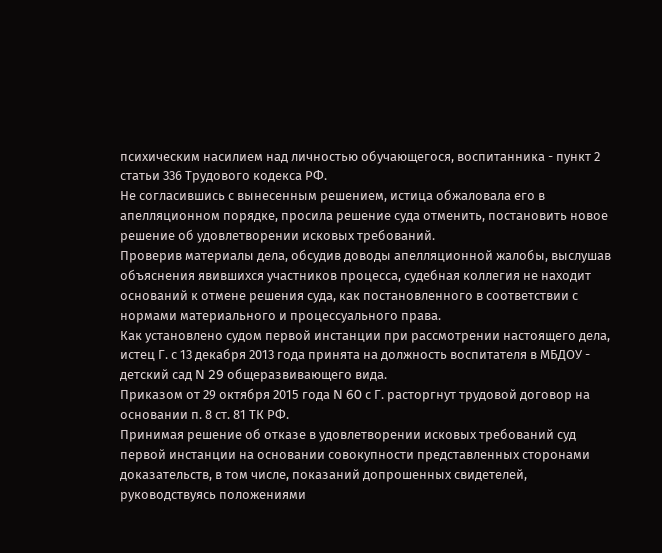психическим насилием над личностью обучающегося, воспитанника - пункт 2 статьи 336 Трудового кодекса РФ.
Не согласившись с вынесенным решением, истица обжаловала его в апелляционном порядке, просила решение суда отменить, постановить новое решение об удовлетворении исковых требований.
Проверив материалы дела, обсудив доводы апелляционной жалобы, выслушав объяснения явившихся участников процесса, судебная коллегия не находит оснований к отмене решения суда, как постановленного в соответствии с нормами материального и процессуального права.
Как установлено судом первой инстанции при рассмотрении настоящего дела, истец Г. с 13 декабря 2013 года принята на должность воспитателя в МБДОУ - детский сад N 29 общеразвивающего вида.
Приказом от 29 октября 2015 года N 60 с Г. расторгнут трудовой договор на основании п. 8 ст. 81 ТК РФ.
Принимая решение об отказе в удовлетворении исковых требований суд первой инстанции на основании совокупности представленных сторонами доказательств, в том числе, показаний допрошенных свидетелей, руководствуясь положениями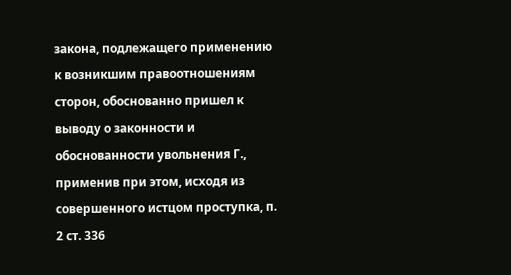закона, подлежащего применению к возникшим правоотношениям сторон, обоснованно пришел к выводу о законности и обоснованности увольнения Г., применив при этом, исходя из совершенного истцом проступка, п. 2 ст. 336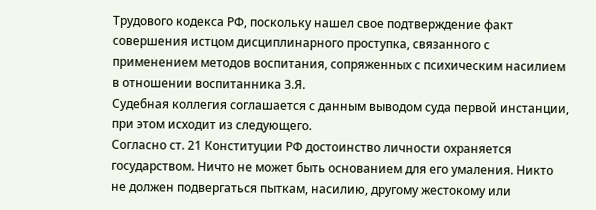Трудового кодекса РФ, поскольку нашел свое подтверждение факт совершения истцом дисциплинарного проступка, связанного с применением методов воспитания, сопряженных с психическим насилием в отношении воспитанника З.Я.
Судебная коллегия соглашается с данным выводом суда первой инстанции, при этом исходит из следующего.
Согласно ст. 21 Конституции РФ достоинство личности охраняется государством. Ничто не может быть основанием для его умаления. Никто не должен подвергаться пыткам, насилию, другому жестокому или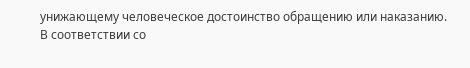унижающему человеческое достоинство обращению или наказанию.
В соответствии со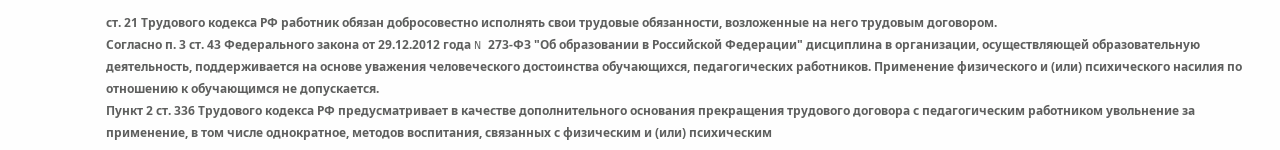ст. 21 Трудового кодекса РФ работник обязан добросовестно исполнять свои трудовые обязанности, возложенные на него трудовым договором.
Согласно п. 3 ст. 43 Федерального закона от 29.12.2012 года N 273-ФЗ "Об образовании в Российской Федерации" дисциплина в организации, осуществляющей образовательную деятельность, поддерживается на основе уважения человеческого достоинства обучающихся, педагогических работников. Применение физического и (или) психического насилия по отношению к обучающимся не допускается.
Пункт 2 ст. 336 Трудового кодекса РФ предусматривает в качестве дополнительного основания прекращения трудового договора с педагогическим работником увольнение за применение, в том числе однократное, методов воспитания, связанных с физическим и (или) психическим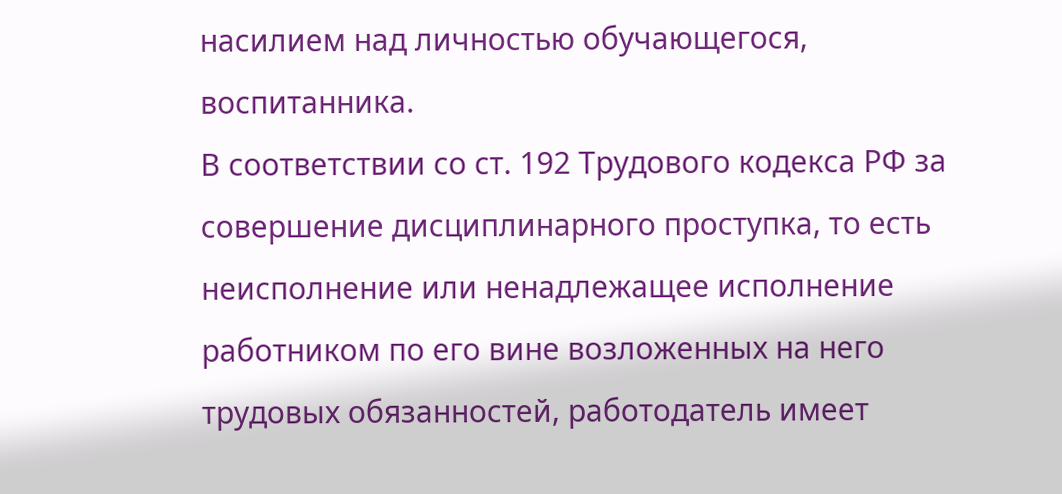насилием над личностью обучающегося, воспитанника.
В соответствии со ст. 192 Трудового кодекса РФ за совершение дисциплинарного проступка, то есть неисполнение или ненадлежащее исполнение работником по его вине возложенных на него трудовых обязанностей, работодатель имеет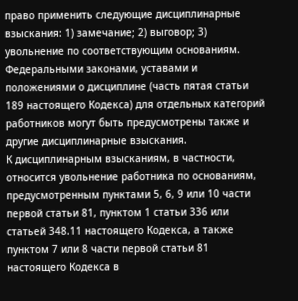право применить следующие дисциплинарные взыскания: 1) замечание; 2) выговор; 3) увольнение по соответствующим основаниям.
Федеральными законами, уставами и положениями о дисциплине (часть пятая статьи 189 настоящего Кодекса) для отдельных категорий работников могут быть предусмотрены также и другие дисциплинарные взыскания.
К дисциплинарным взысканиям, в частности, относится увольнение работника по основаниям, предусмотренным пунктами 5, 6, 9 или 10 части первой статьи 81, пунктом 1 статьи 336 или статьей 348.11 настоящего Кодекса, а также пунктом 7 или 8 части первой статьи 81 настоящего Кодекса в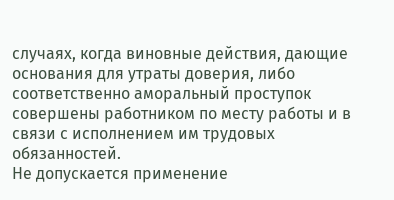случаях, когда виновные действия, дающие основания для утраты доверия, либо соответственно аморальный проступок совершены работником по месту работы и в связи с исполнением им трудовых обязанностей.
Не допускается применение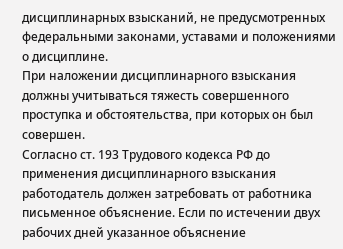дисциплинарных взысканий, не предусмотренных федеральными законами, уставами и положениями о дисциплине.
При наложении дисциплинарного взыскания должны учитываться тяжесть совершенного проступка и обстоятельства, при которых он был совершен.
Согласно ст. 193 Трудового кодекса РФ до применения дисциплинарного взыскания работодатель должен затребовать от работника письменное объяснение. Если по истечении двух рабочих дней указанное объяснение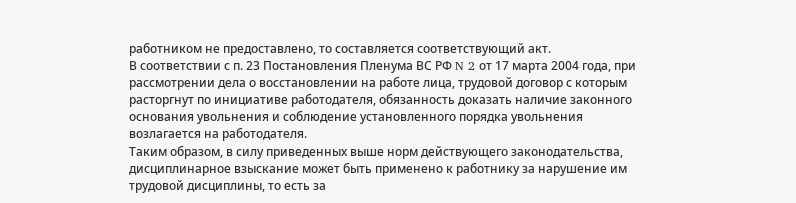работником не предоставлено, то составляется соответствующий акт.
В соответствии с п. 23 Постановления Пленума ВС РФ N 2 от 17 марта 2004 года, при рассмотрении дела о восстановлении на работе лица, трудовой договор с которым расторгнут по инициативе работодателя, обязанность доказать наличие законного основания увольнения и соблюдение установленного порядка увольнения возлагается на работодателя.
Таким образом, в силу приведенных выше норм действующего законодательства, дисциплинарное взыскание может быть применено к работнику за нарушение им трудовой дисциплины, то есть за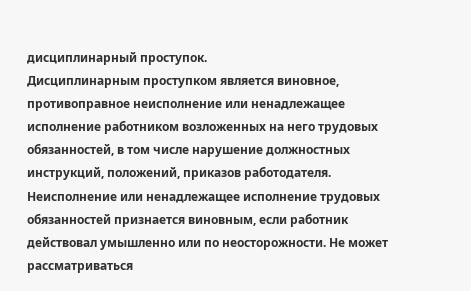дисциплинарный проступок.
Дисциплинарным проступком является виновное, противоправное неисполнение или ненадлежащее исполнение работником возложенных на него трудовых обязанностей, в том числе нарушение должностных инструкций, положений, приказов работодателя.
Неисполнение или ненадлежащее исполнение трудовых обязанностей признается виновным, если работник действовал умышленно или по неосторожности. Не может рассматриваться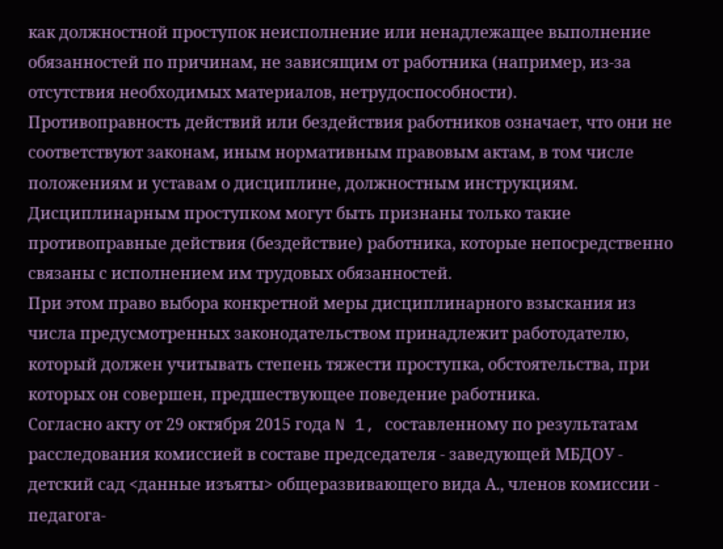как должностной проступок неисполнение или ненадлежащее выполнение обязанностей по причинам, не зависящим от работника (например, из-за отсутствия необходимых материалов, нетрудоспособности).
Противоправность действий или бездействия работников означает, что они не соответствуют законам, иным нормативным правовым актам, в том числе положениям и уставам о дисциплине, должностным инструкциям.
Дисциплинарным проступком могут быть признаны только такие противоправные действия (бездействие) работника, которые непосредственно связаны с исполнением им трудовых обязанностей.
При этом право выбора конкретной меры дисциплинарного взыскания из числа предусмотренных законодательством принадлежит работодателю, который должен учитывать степень тяжести проступка, обстоятельства, при которых он совершен, предшествующее поведение работника.
Согласно акту от 29 октября 2015 года N 1, составленному по результатам расследования комиссией в составе председателя - заведующей МБДОУ - детский сад <данные изъяты> общеразвивающего вида А., членов комиссии - педагога-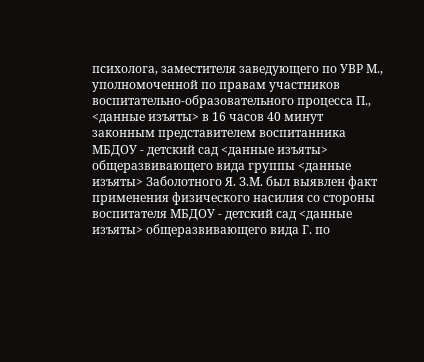психолога, заместителя заведующего по УВР М., уполномоченной по правам участников воспитательно-образовательного процесса П., <данные изъяты> в 16 часов 40 минут законным представителем воспитанника МБДОУ - детский сад <данные изъяты> общеразвивающего вида группы <данные изъяты> Заболотного Я. З.М. был выявлен факт применения физического насилия со стороны воспитателя МБДОУ - детский сад <данные изъяты> общеразвивающего вида Г. по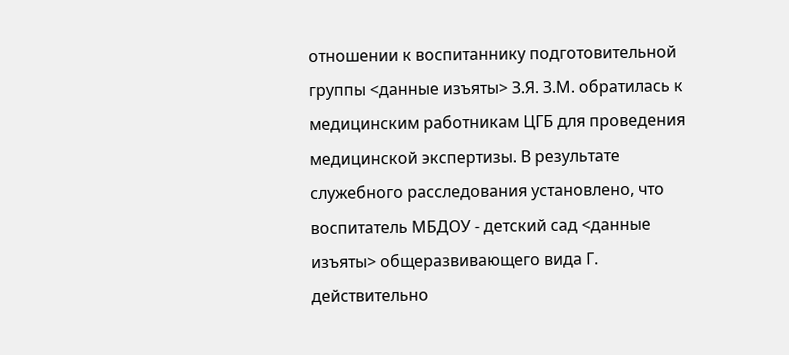отношении к воспитаннику подготовительной группы <данные изъяты> З.Я. З.М. обратилась к медицинским работникам ЦГБ для проведения медицинской экспертизы. В результате служебного расследования установлено, что воспитатель МБДОУ - детский сад <данные изъяты> общеразвивающего вида Г. действительно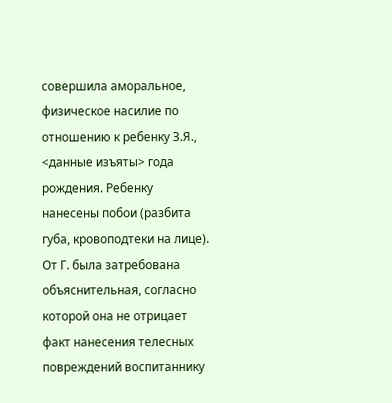совершила аморальное, физическое насилие по отношению к ребенку З.Я., <данные изъяты> года рождения. Ребенку нанесены побои (разбита губа, кровоподтеки на лице). От Г. была затребована объяснительная, согласно которой она не отрицает факт нанесения телесных повреждений воспитаннику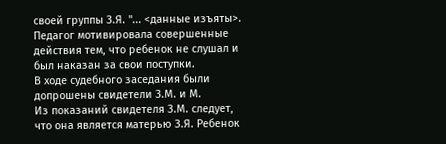своей группы З.Я. "... <данные изъяты>. Педагог мотивировала совершенные действия тем, что ребенок не слушал и был наказан за свои поступки.
В ходе судебного заседания были допрошены свидетели З.М. и М.
Из показаний свидетеля З.М. следует, что она является матерью З.Я. Ребенок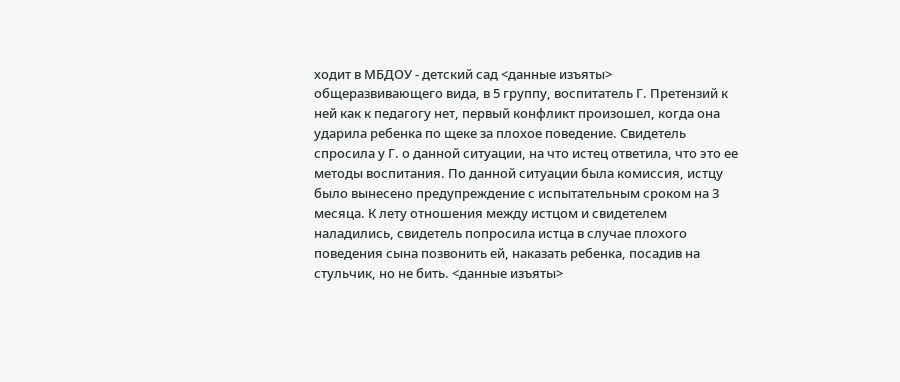ходит в МБДОУ - детский сад <данные изъяты> общеразвивающего вида, в 5 группу, воспитатель Г. Претензий к ней как к педагогу нет, первый конфликт произошел, когда она ударила ребенка по щеке за плохое поведение. Свидетель спросила у Г. о данной ситуации, на что истец ответила, что это ее методы воспитания. По данной ситуации была комиссия, истцу было вынесено предупреждение с испытательным сроком на 3 месяца. К лету отношения между истцом и свидетелем наладились, свидетель попросила истца в случае плохого поведения сына позвонить ей, наказать ребенка, посадив на стульчик, но не бить. <данные изъяты>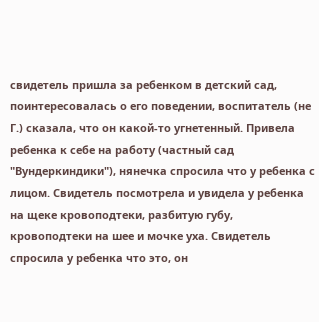свидетель пришла за ребенком в детский сад, поинтересовалась о его поведении, воспитатель (не Г.) сказала, что он какой-то угнетенный. Привела ребенка к себе на работу (частный сад "Вундеркиндики"), нянечка спросила что у ребенка с лицом. Свидетель посмотрела и увидела у ребенка на щеке кровоподтеки, разбитую губу, кровоподтеки на шее и мочке уха. Свидетель спросила у ребенка что это, он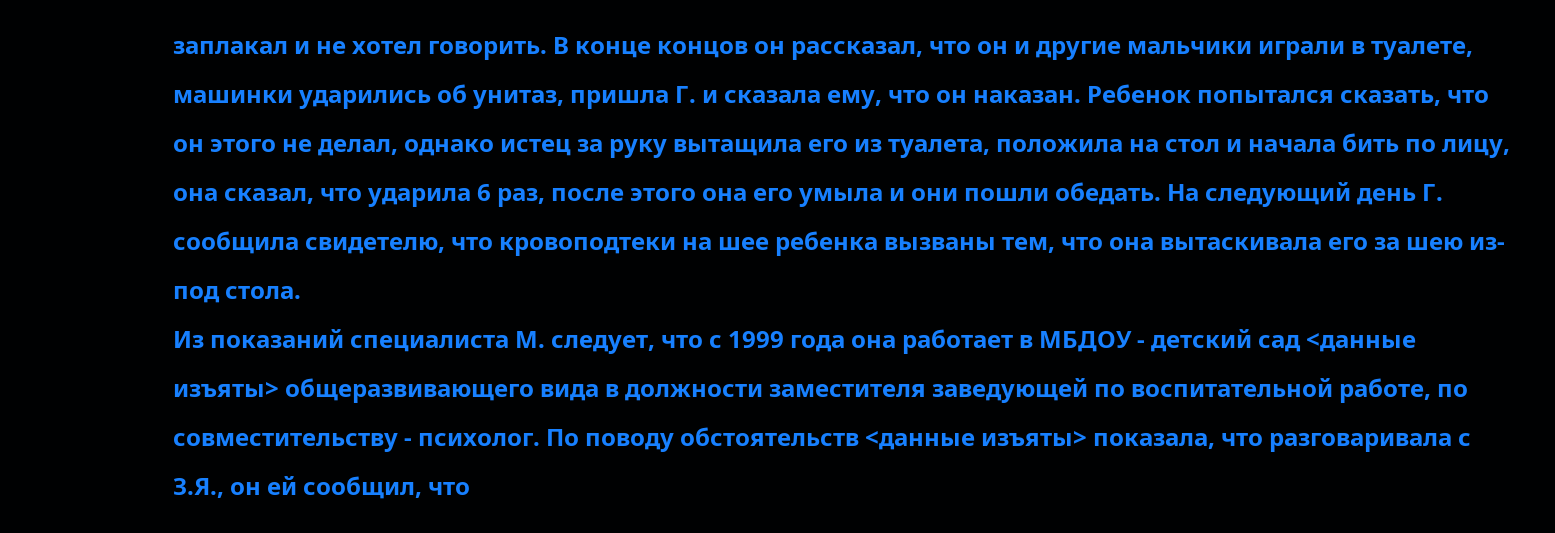заплакал и не хотел говорить. В конце концов он рассказал, что он и другие мальчики играли в туалете, машинки ударились об унитаз, пришла Г. и сказала ему, что он наказан. Ребенок попытался сказать, что он этого не делал, однако истец за руку вытащила его из туалета, положила на стол и начала бить по лицу, она сказал, что ударила 6 раз, после этого она его умыла и они пошли обедать. На следующий день Г. сообщила свидетелю, что кровоподтеки на шее ребенка вызваны тем, что она вытаскивала его за шею из-под стола.
Из показаний специалиста М. следует, что с 1999 года она работает в МБДОУ - детский сад <данные изъяты> общеразвивающего вида в должности заместителя заведующей по воспитательной работе, по совместительству - психолог. По поводу обстоятельств <данные изъяты> показала, что разговаривала с З.Я., он ей сообщил, что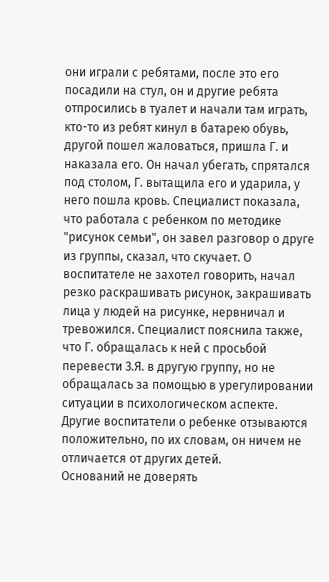они играли с ребятами, после это его посадили на стул, он и другие ребята отпросились в туалет и начали там играть, кто-то из ребят кинул в батарею обувь, другой пошел жаловаться, пришла Г. и наказала его. Он начал убегать, спрятался под столом, Г. вытащила его и ударила, у него пошла кровь. Специалист показала, что работала с ребенком по методике "рисунок семьи", он завел разговор о друге из группы, сказал, что скучает. О воспитателе не захотел говорить, начал резко раскрашивать рисунок, закрашивать лица у людей на рисунке, нервничал и тревожился. Специалист пояснила также, что Г. обращалась к ней с просьбой перевести З.Я. в другую группу, но не обращалась за помощью в урегулировании ситуации в психологическом аспекте. Другие воспитатели о ребенке отзываются положительно, по их словам, он ничем не отличается от других детей.
Оснований не доверять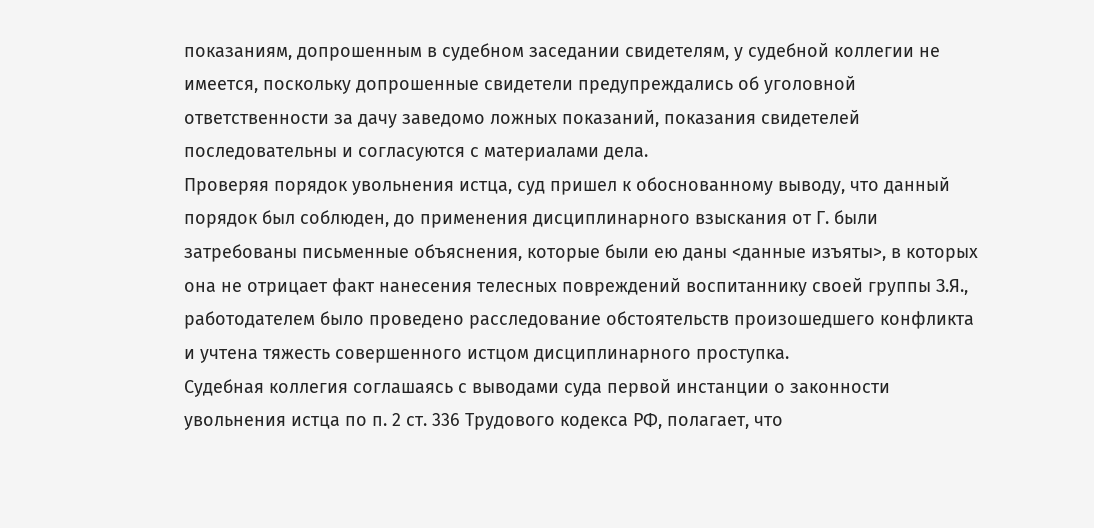показаниям, допрошенным в судебном заседании свидетелям, у судебной коллегии не имеется, поскольку допрошенные свидетели предупреждались об уголовной ответственности за дачу заведомо ложных показаний, показания свидетелей последовательны и согласуются с материалами дела.
Проверяя порядок увольнения истца, суд пришел к обоснованному выводу, что данный порядок был соблюден, до применения дисциплинарного взыскания от Г. были затребованы письменные объяснения, которые были ею даны <данные изъяты>, в которых она не отрицает факт нанесения телесных повреждений воспитаннику своей группы З.Я., работодателем было проведено расследование обстоятельств произошедшего конфликта и учтена тяжесть совершенного истцом дисциплинарного проступка.
Судебная коллегия соглашаясь с выводами суда первой инстанции о законности увольнения истца по п. 2 ст. 336 Трудового кодекса РФ, полагает, что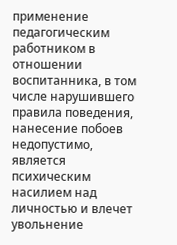применение педагогическим работником в отношении воспитанника, в том числе нарушившего правила поведения, нанесение побоев недопустимо, является психическим насилием над личностью и влечет увольнение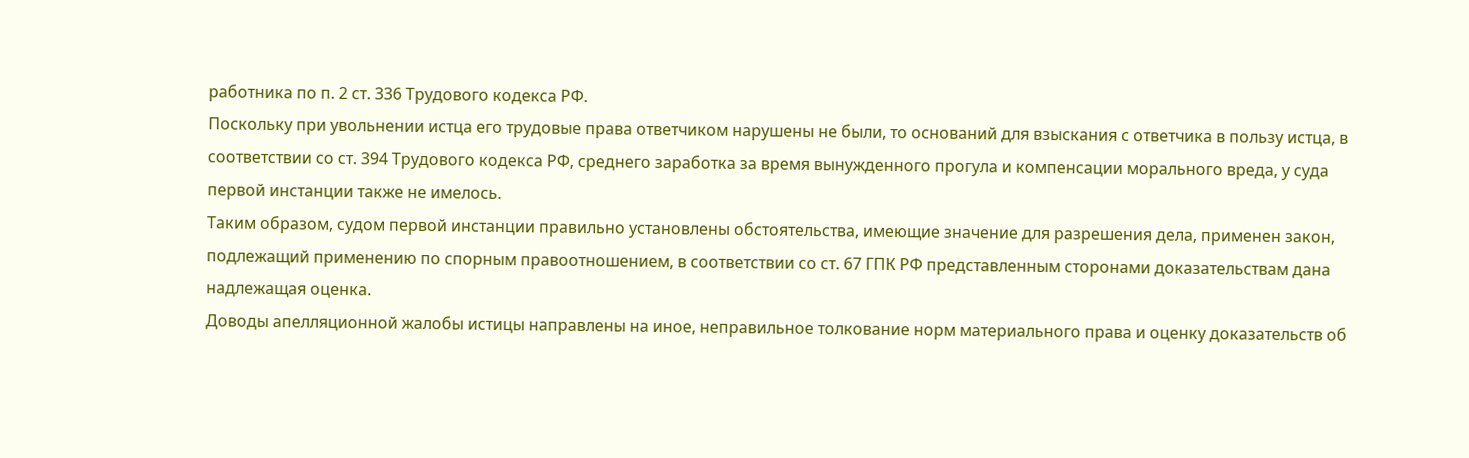работника по п. 2 ст. 336 Трудового кодекса РФ.
Поскольку при увольнении истца его трудовые права ответчиком нарушены не были, то оснований для взыскания с ответчика в пользу истца, в соответствии со ст. 394 Трудового кодекса РФ, среднего заработка за время вынужденного прогула и компенсации морального вреда, у суда первой инстанции также не имелось.
Таким образом, судом первой инстанции правильно установлены обстоятельства, имеющие значение для разрешения дела, применен закон, подлежащий применению по спорным правоотношением, в соответствии со ст. 67 ГПК РФ представленным сторонами доказательствам дана надлежащая оценка.
Доводы апелляционной жалобы истицы направлены на иное, неправильное толкование норм материального права и оценку доказательств об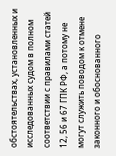обстоятельствах, установленных и исследованных судом в полном соответствии с правилами статей 12, 56 и 67 ГПК РФ, а потому не могут служить поводом к отмене законного и обоснованного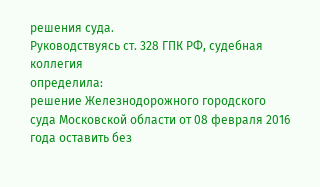решения суда.
Руководствуясь ст. 328 ГПК РФ, судебная коллегия
определила:
решение Железнодорожного городского суда Московской области от 08 февраля 2016 года оставить без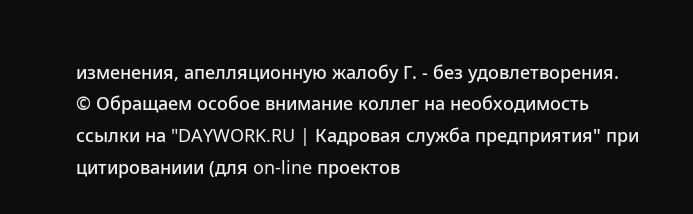изменения, апелляционную жалобу Г. - без удовлетворения.
© Обращаем особое внимание коллег на необходимость ссылки на "DAYWORK.RU | Кадровая служба предприятия" при цитированиии (для on-line проектов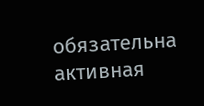обязательна активная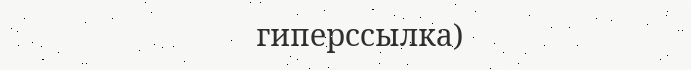гиперссылка)